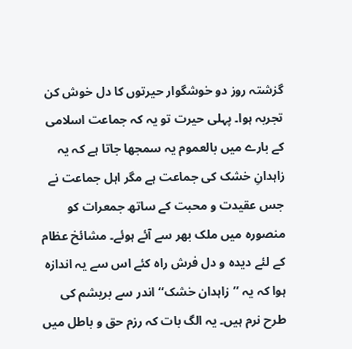گزشتہ روز دو خوشگوار حیرتوں کا دل خوش کن تجربہ ہوا۔ پہلی حیرت تو یہ کہ جماعت اسلامی کے بارے میں بالعموم یہ سمجھا جاتا ہے کہ یہ زاہدانِ خشک کی جماعت ہے مگر اہل جماعت نے جس عقیدت و محبت کے ساتھ جمعرات کو منصورہ میں ملک بھر سے آئے ہوئے۔ مشائخ عظام کے لئے دیدہ و دل فرش راہ کئے اس سے یہ اندازہ ہوا کہ یہ ’’زاہدان خشک‘‘ اندر سے بریشم کی طرح نرم ہیں۔ یہ الگ بات کہ رزم حق و باطل میں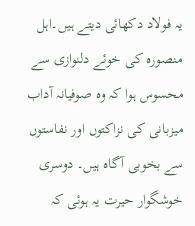یہ فولاد دکھائی دیتے ہیں۔اہل منصورہ کی خوئے دلنوازی سے محسوس ہوا کہ وہ صوفیانہ آداب میزبانی کی نزاکتوں اور نفاستوں سے بخوبی آگاہ ہیں۔ دوسری خوشگوار حیرت یہ ہوئی کہ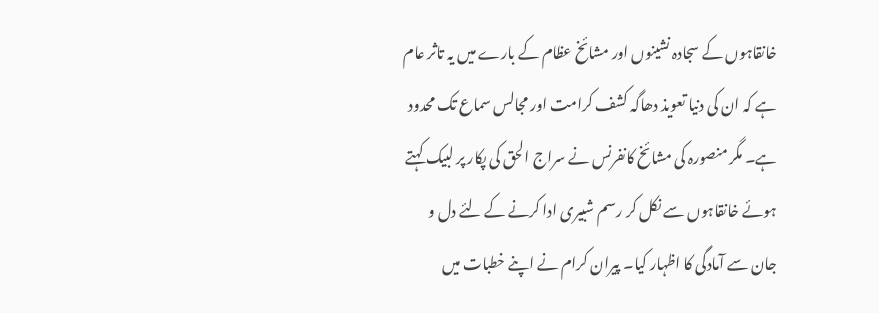خانقاہوں کے سجادہ نشینوں اور مشائخ عظام کے بارے میں یہ تاثر عام ہے کہ ان کی دنیا تعویذ دھاگہ کشف کرامت اور مجالس سماع تک محدود ہے۔ مگر منصورہ کی مشائخ کانفرنس نے سراج الحق کی پکار پر لبیک کہتے ہوئے خانقاہوں سے نکل کر رسم شبیری ادا کرنے کے لئے دل و جان سے آمادگی کا اظہار کیا۔ پیران کرام نے اپنے خطبات میں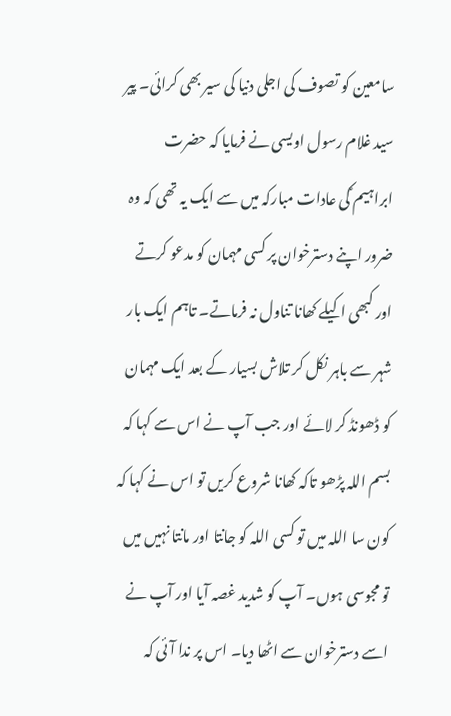سامعین کو تصوف کی اجلی دنیا کی سیر بھی کرائی۔ پیر سید غلام رسول اویسی نے فرمایا کہ حضرت ابراہیم ؑکی عادات مبارکہ میں سے ایک یہ تھی کہ وہ ضرور اپنے دسترخوان پر کسی مہمان کو مدعو کرتے اور کبھی اکیلے کھانا تناول نہ فرماتے۔ تاہم ایک بار شہر سے باہر نکل کر تلاش بسیار کے بعد ایک مہمان کو ڈھونڈ کر لائے اور جب آپ نے اس سے کہا کہ بسم اللہ پڑھو تاکہ کھانا شروع کریں تو اس نے کہا کہ کون سا اللہ میں تو کسی اللہ کو جانتا اور مانتا نہیں میں تو مجوسی ہوں۔ آپ کو شدید غصہ آیا اور آپ نے اسے دسترخوان سے اٹھا دیا۔ اس پر ندا آئی کہ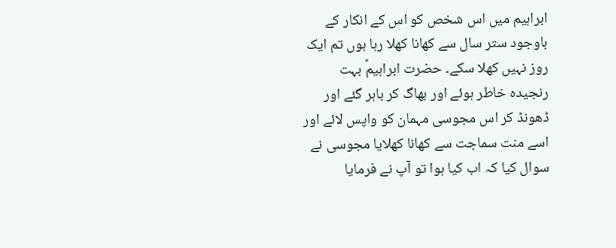ابراہیم میں اس شخص کو اس کے انکار کے باوجود ستر سال سے کھانا کھلا رہا ہوں تم ایک روز نہیں کھلا سکے۔ حضرت ابراہیمؑ بہت رنجیدہ خاطر ہوئے اور بھاگ کر باہر گئے اور ڈھونڈ کر اس مجوسی مہمان کو واپس لائے اور اسے منت سماجت سے کھانا کھلایا مجوسی نے سوال کیا کہ اب کیا ہوا تو آپ نے فرمایا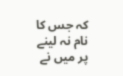کہ جس کا نام نہ لینے پر میں نے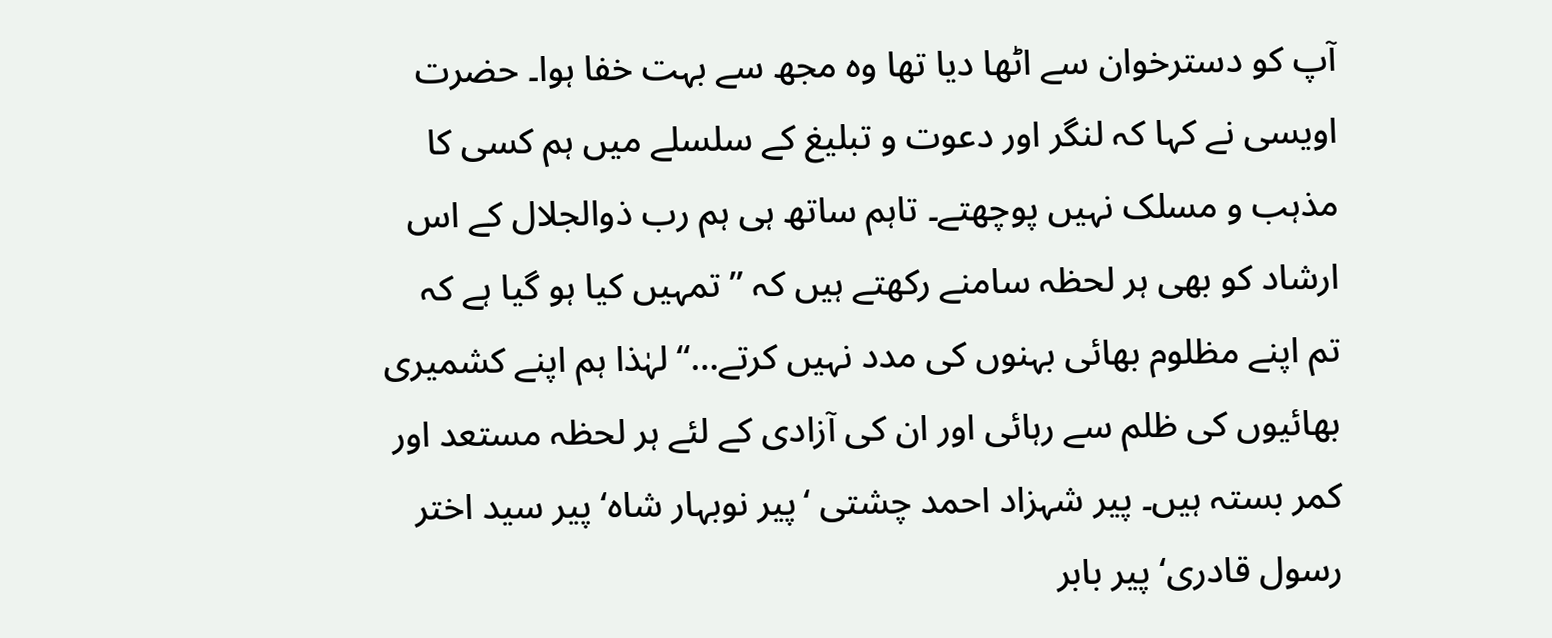آپ کو دسترخوان سے اٹھا دیا تھا وہ مجھ سے بہت خفا ہوا۔ حضرت اویسی نے کہا کہ لنگر اور دعوت و تبلیغ کے سلسلے میں ہم کسی کا مذہب و مسلک نہیں پوچھتے۔ تاہم ساتھ ہی ہم رب ذوالجلال کے اس ارشاد کو بھی ہر لحظہ سامنے رکھتے ہیں کہ ’’تمہیں کیا ہو گیا ہے کہ تم اپنے مظلوم بھائی بہنوں کی مدد نہیں کرتے…‘‘لہٰذا ہم اپنے کشمیری بھائیوں کی ظلم سے رہائی اور ان کی آزادی کے لئے ہر لحظہ مستعد اور کمر بستہ ہیں۔ پیر شہزاد احمد چشتی ‘پیر نوبہار شاہ‘ پیر سید اختر رسول قادری‘ پیر بابر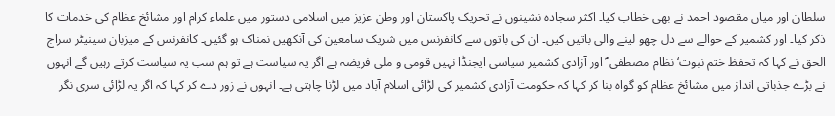سلطان اور میاں مقصود احمد نے بھی خطاب کیا۔ اکثر سجادہ نشینوں نے تحریک پاکستان اور وطن عزیز میں اسلامی دستور میں علماء کرام اور مشائخ عظام کی خدمات کا ذکر کیا۔ اور کشمیر کے حوالے سے دل چھو لینے والی باتیں کیں۔ ان کی باتوں سے کانفرنس میں شریک سامعین کی آنکھیں نمناک ہو گئیں۔ کانفرنس کے میزبان سینیٹر سراج الحق نے کہا کہ تحفظ ختم نبوت‘ نظام مصطفی ؐ اور آزادی کشمیر سیاسی ایجنڈا نہیں قومی و ملی فریضہ ہے اگر یہ سیاست ہے تو ہم سب یہ سیاست کرتے رہیں گے انہوں نے بڑے جذباتی انداز میں مشائخ عظام کو گواہ بنا کر کہا کہ حکومت آزادی کشمیر کی لڑائی اسلام آباد میں لڑنا چاہتی ہے۔ انہوں نے زور دے کر کہا کہ اگر یہ لڑائی سری نگر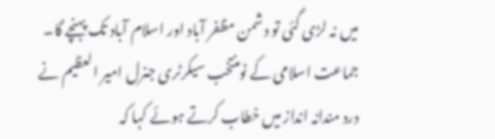میں نہ لڑی گئی تو دشمن مظفر آباد اور اسلام آباد تک پہنچے گا۔ جماعت اسلامی کے نومنتخب سیکرٹری جنرل امیر العظیم نے درد مندانہ انداز میں خطاب کرتے ہوئے کہا کہ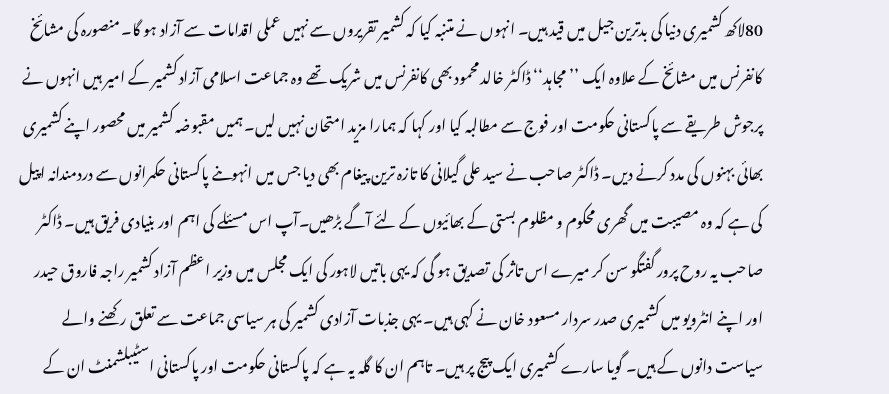80لاکھ کشمیری دنیا کی بدترین جیل میں قید ہیں۔ انہوں نے متنبہ کیا کہ کشمیر تقریروں سے نہیں عملی اقدامات سے آزاد ہو گا۔ منصورہ کی مشائخ کانفرنس میں مشائخ کے علاوہ ایک ’’مجاہد‘‘ ڈاکٹر خالد محمود بھی کانفرنس میں شریک تھے وہ جماعت اسلامی آزاد کشمیر کے امیر ہیں انہوں نے پرجوش طریقے سے پاکستانی حکومت اور فوج سے مطالبہ کیا اور کہا کہ ہمارا مزید امتحان نہیں لیں۔ ہمیں مقبوضہ کشمیر میں محصور اپنے کشمیری بھائی بہنوں کی مدد کرنے دیں۔ ڈاکٹر صاحب نے سید علی گیلانی کا تازہ ترین پیغام بھی دیا جس میں انہوںنے پاکستانی حکمرانوں سے دردمندانہ اپیل کی ہے کہ وہ مصیبت میں گھری محکوم و مظلوم بستی کے بھائیوں کے لئے آگے بڑھیں۔آپ اس مسئلے کی اہم اور بنیادی فریق ہیں۔ ڈاکٹر صاحب یہ روح پرور گفتگو سن کر میرے اس تاثر کی تصدیق ہو گی کہ یہی باتیں لاہور کی ایک مجلس میں وزیر اعظم آزاد کشمیر راجہ فاروق حیدر اور اپنے انٹرویو میں کشمیری صدر سردار مسعود خان نے کہی ہیں۔ یہی جذبات آزادی کشمیر کی ہر سیاسی جماعت سے تعلق رکھنے والے سیاست دانوں کے ہیں۔ گویا سارے کشمیری ایک پیج پر ہیں۔ تاہم ان کا گلہ یہ ہے کہ پاکستانی حکومت اور پاکستانی اسٹیبلشمنٹ ان کے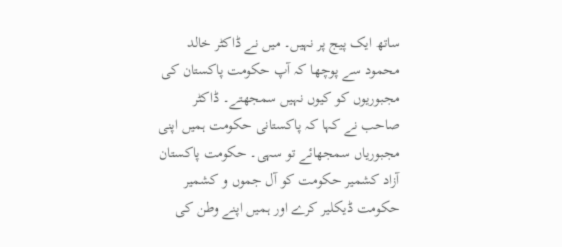ساتھ ایک پیج پر نہیں۔ میں نے ڈاکٹر خالد محمود سے پوچھا کہ آپ حکومت پاکستان کی مجبوریوں کو کیوں نہیں سمجھتے۔ ڈاکٹر صاحب نے کہا کہ پاکستانی حکومت ہمیں اپنی مجبوریاں سمجھائے تو سہی۔ حکومت پاکستان آزاد کشمیر حکومت کو آل جموں و کشمیر حکومت ڈیکلیر کرے اور ہمیں اپنے وطن کی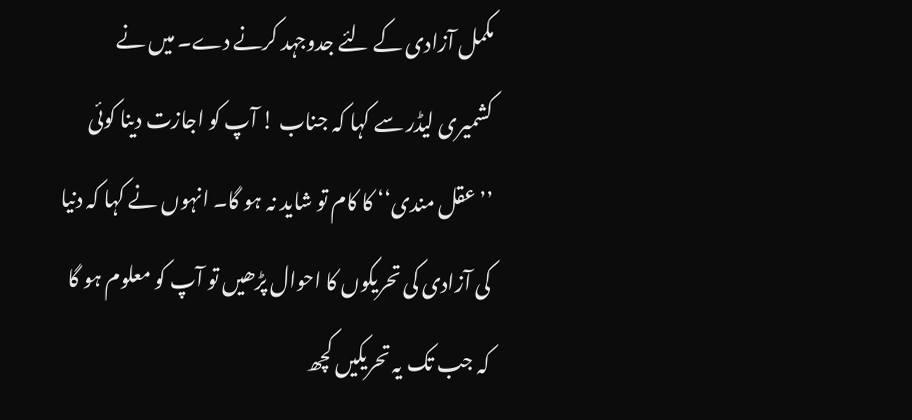مکمل آزادی کے لئے جدوجہد کرنے دے۔ میں نے کشمیری لیڈر سے کہا کہ جناب ! آپ کو اجازت دینا کوئی ’’عقل مندی‘‘ کا کام تو شاید نہ ہو گا۔ انہوں نے کہا کہ دنیا کی آزادی کی تحریکوں کا احوال پڑھیں تو آپ کو معلوم ہو گا کہ جب تک یہ تحریکیں کچھ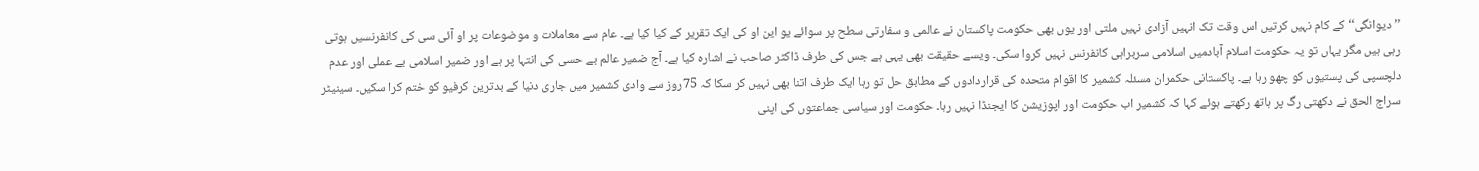’’دیوانگی‘‘ کے کام نہیں کرتیں اس وقت تک انہیں آزادی نہیں ملتی اور یوں بھی حکومت پاکستان نے عالمی و سفارتی سطح پر سوائے یو این او کی ایک تقریر کے کیا کیا ہے۔ عام سے معاملات و موضوعات پر او آئی سی کی کانفرنسیں ہوتی رہی ہیں مگر یہاں تو یہ حکومت اسلام آبادمیں اسلامی سربراہی کانفرنس نہیں کروا سکی۔ ویسے حقیقت بھی یہی ہے جس کی طرف ڈاکٹر صاحب نے اشارہ کیا ہے۔ آج ضمیر عالم بے حسی کی انتہا پر ہے اور ضمیر اسلامی بے عملی اور عدم دلچسپی کی پستیوں کو چھو رہا ہے۔ پاکستانی حکمران مسئلہ کشمیر کا اقوام متحدہ کی قراردادوں کے مطابق حل تو رہا ایک طرف اتنا بھی نہیں کر سکا کہ 75روز سے وادی کشمیر میں جاری دنیا کے بدترین کرفیو کو ختم کرا سکیں۔ سینیٹر سراج الحق نے دکھتی رگ پر ہاتھ رکھتے ہوئے کہا کہ کشمیر اب حکومت اور اپوزیشن کا ایجنڈا نہیں رہا۔ حکومت اور سیاسی جماعتوں کی اپنی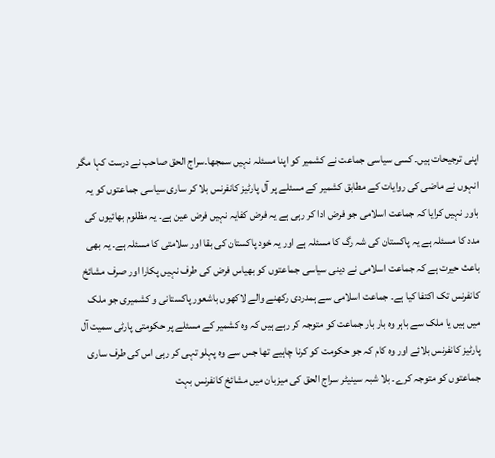اپنی ترجیحات ہیں۔ کسی سیاسی جماعت نے کشمیر کو اپنا مسئلہ نہیں سمجھا۔سراج الحق صاحب نے درست کہا مگر انہوں نے ماضی کی روایات کے مطابق کشمیر کے مسئلے پر آل پارٹیز کانفرنس بلا کر ساری سیاسی جماعتوں کو یہ باور نہیں کرایا کہ جماعت اسلامی جو فرض ادا کر رہی ہے یہ فرض کفایہ نہیں فرض عین ہے۔ یہ مظلوم بھائیوں کی مدد کا مسئلہ ہے یہ پاکستان کی شہ رگ کا مسئلہ ہے اور یہ خود پاکستان کی بقا اور سلامتی کا مسئلہ ہے۔ یہ بھی باعث حیرت ہے کہ جماعت اسلامی نے دینی سیاسی جماعتوں کو بھیاس فرض کی طرف نہیں پکارا اور صرف مشائخ کانفرنس تک اکتفا کیا ہے۔ جماعت اسلامی سے ہمدردی رکھنے والے لاکھوں باشعور پاکستانی و کشمیری جو ملک میں ہیں یا ملک سے باہر وہ بار بار جماعت کو متوجہ کر رہے ہیں کہ وہ کشمیر کے مسئلے پر حکومتی پارٹی سمیت آل پارٹیز کانفرنس بلائے اور وہ کام کہ جو حکومت کو کرنا چاہیے تھا جس سے وہ پہلو تہی کر رہی اس کی طرف ساری جماعتوں کو متوجہ کرے۔ بلا شبہ سینیٹر سراج الحق کی میزبان میں مشائخ کانفرنس بہت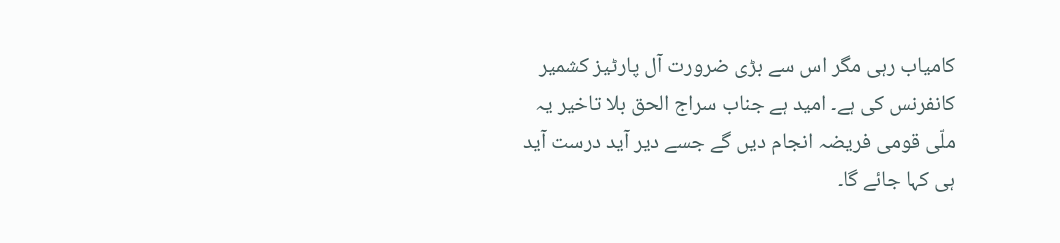کامیاب رہی مگر اس سے بڑی ضرورت آل پارٹیز کشمیر کانفرنس کی ہے۔ امید ہے جناب سراج الحق بلا تاخیر یہ ملّی قومی فریضہ انجام دیں گے جسے دیر آید درست آید ہی کہا جائے گا۔